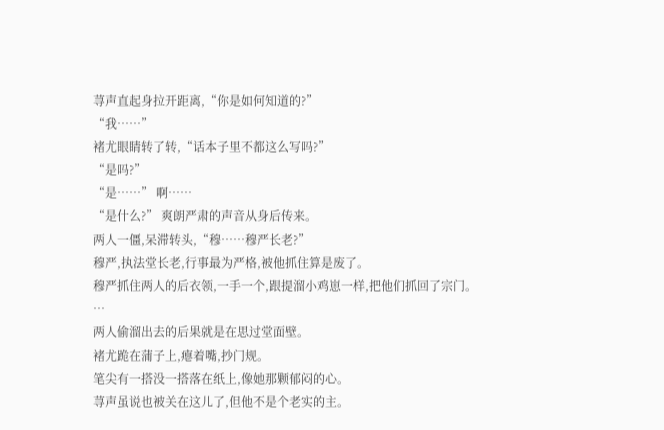荨声直起身拉开距离,“你是如何知道的?”
“我……”
褚尤眼睛转了转,“话本子里不都这么写吗?”
“是吗?”
“是……” 啊……
“是什么?” 爽朗严肃的声音从身后传来。
两人一僵,呆滞转头,“穆……穆严长老?”
穆严,执法堂长老,行事最为严格,被他抓住算是废了。
穆严抓住两人的后衣领,一手一个,跟提溜小鸡崽一样,把他们抓回了宗门。
…
两人偷溜出去的后果就是在思过堂面壁。
褚尤跪在蒲子上,瘪着嘴,抄门规。
笔尖有一搭没一搭落在纸上,像她那颗郁闷的心。
荨声虽说也被关在这儿了,但他不是个老实的主。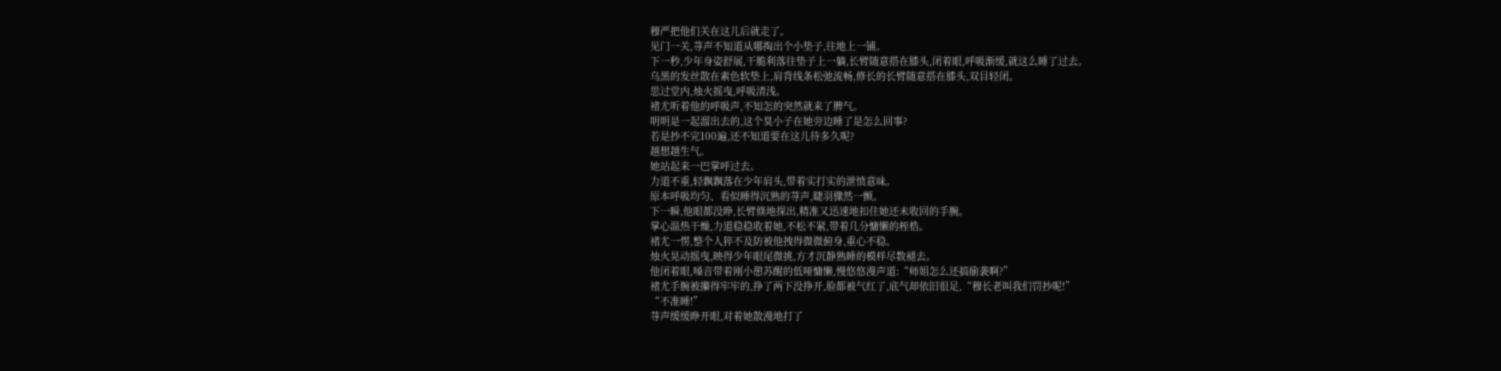穆严把他们关在这儿后就走了。
见门一关,荨声不知道从哪掏出个小垫子,往地上一铺。
下一秒,少年身姿舒展,干脆利落往垫子上一躺,长臂随意搭在膝头,闭着眼,呼吸渐缓,就这么睡了过去。
乌黑的发丝散在素色软垫上,肩背线条松弛流畅,修长的长臂随意搭在膝头,双目轻闭。
思过堂内,烛火摇曳,呼吸清浅。
褚尤听着他的呼吸声,不知怎的突然就来了脾气。
明明是一起溜出去的,这个臭小子在她旁边睡了是怎么回事?
若是抄不完100遍,还不知道要在这儿待多久呢?
越想越生气。
她站起来一巴掌呼过去。
力道不重,轻飘飘落在少年肩头,带着实打实的泄愤意味。
原本呼吸均匀、看似睡得沉熟的荨声,睫羽骤然一颤。
下一瞬,他眼都没睁,长臂倏地探出,精准又迅速地扣住她还未收回的手腕。
掌心温热干燥,力道稳稳收着她,不松不紧,带着几分慵懒的桎梏。
褚尤一愣,整个人猝不及防被他拽得微微俯身,重心不稳。
烛火晃动摇曳,映得少年眼尾微挑,方才沉静熟睡的模样尽数褪去。
他闭着眼,嗓音带着刚小憩苏醒的低哑慵懒,慢悠悠漫声道:“师姐怎么还搞偷袭啊?”
褚尤手腕被攥得牢牢的,挣了两下没挣开,脸都被气红了,底气却依旧很足,“穆长老叫我们罚抄呢!”
“不准睡!”
荨声缓缓睁开眼,对着她散漫地打了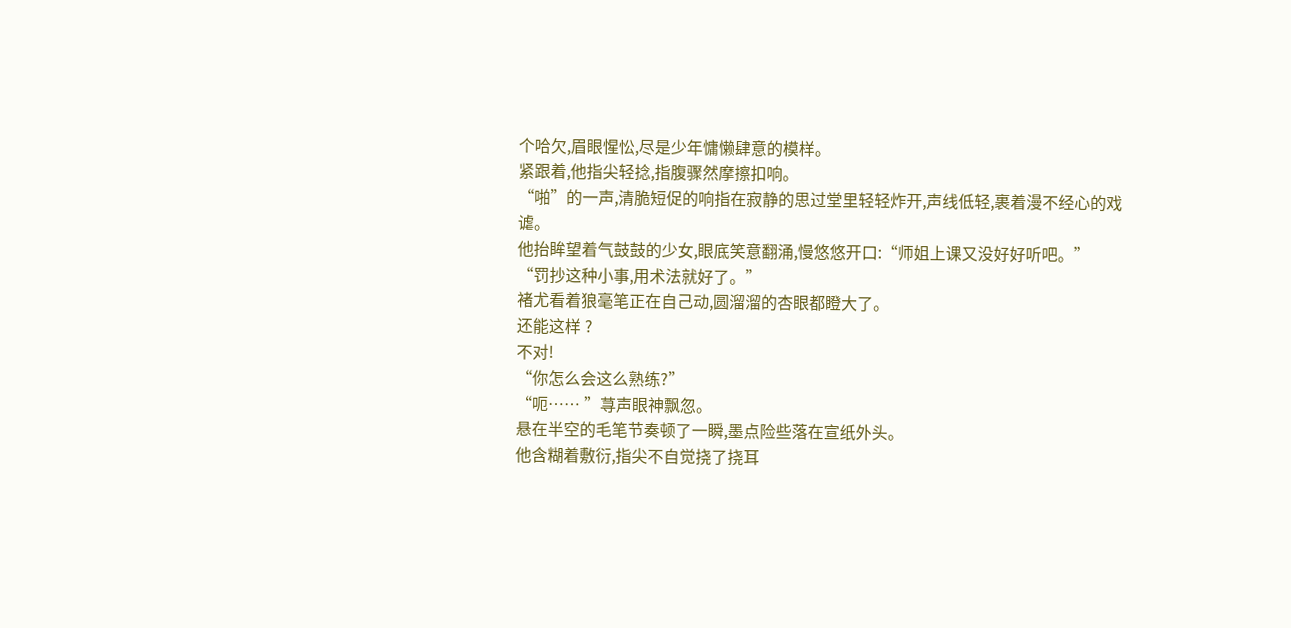个哈欠,眉眼惺忪,尽是少年慵懒肆意的模样。
紧跟着,他指尖轻捻,指腹骤然摩擦扣响。
“啪”的一声,清脆短促的响指在寂静的思过堂里轻轻炸开,声线低轻,裹着漫不经心的戏谑。
他抬眸望着气鼓鼓的少女,眼底笑意翻涌,慢悠悠开口:“师姐上课又没好好听吧。”
“罚抄这种小事,用术法就好了。”
褚尤看着狼毫笔正在自己动,圆溜溜的杏眼都瞪大了。
还能这样 ?
不对!
“你怎么会这么熟练?”
“呃…… ”荨声眼神飘忽。
悬在半空的毛笔节奏顿了一瞬,墨点险些落在宣纸外头。
他含糊着敷衍,指尖不自觉挠了挠耳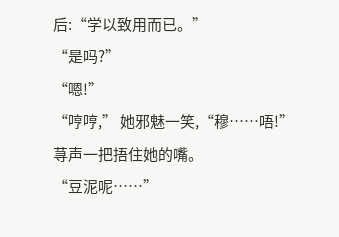后:“学以致用而已。”
“是吗?”
“嗯!”
“哼哼,” 她邪魅一笑,“穆……唔!”
荨声一把捂住她的嘴。
“豆泥呢……”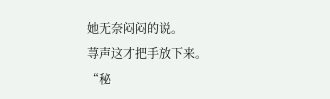她无奈闷闷的说。
荨声这才把手放下来。
“秘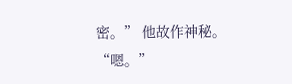密。” 他故作神秘。
“嗯。”